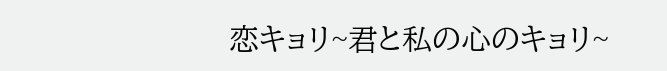恋キョリ~君と私の心のキョリ~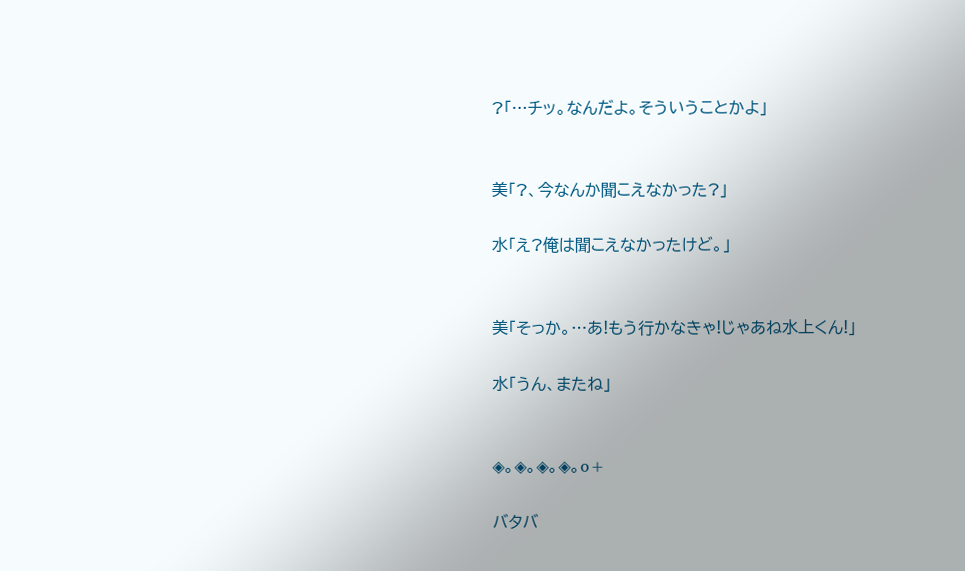?「…チッ。なんだよ。そういうことかよ」


美「?、今なんか聞こえなかった?」

水「え?俺は聞こえなかったけど。」


美「そっか。…あ!もう行かなきゃ!じゃあね水上くん!」

水「うん、またね」


◈。◈。◈。◈。o+

バタバ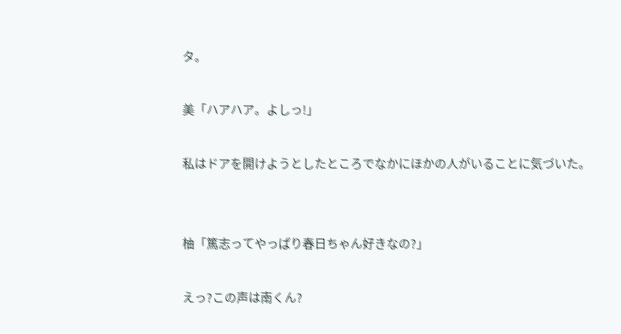タ。

美「ハアハア。よしっ!」

私はドアを開けようとしたところでなかにほかの人がいることに気づいた。


柚「篤志ってやっぱり春日ちゃん好きなの?」

えっ?この声は南くん?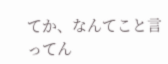てか、なんてこと言ってん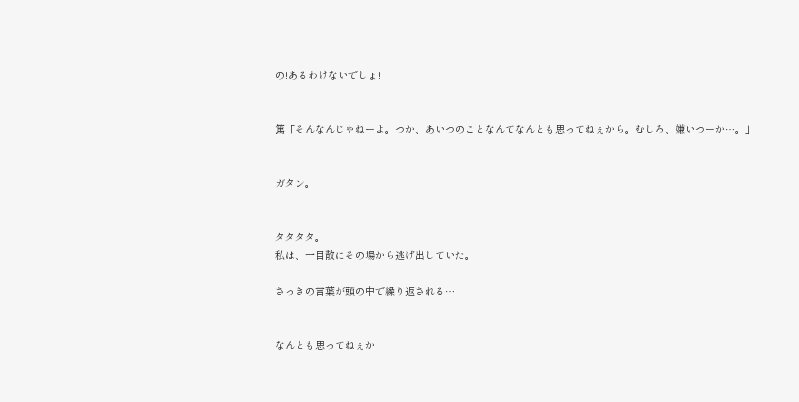の!あるわけないでしょ!


篤「そんなんじゃねーよ。つか、あいつのことなんてなんとも思ってねぇから。むしろ、嫌いつーか…。」


ガタン。


タタタタ。
私は、一目散にその場から逃げ出していた。

さっきの言葉が頭の中で繰り返される…


なんとも思ってねぇか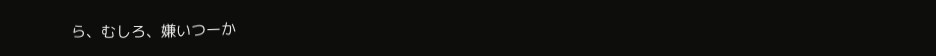ら、むしろ、嫌いつーか